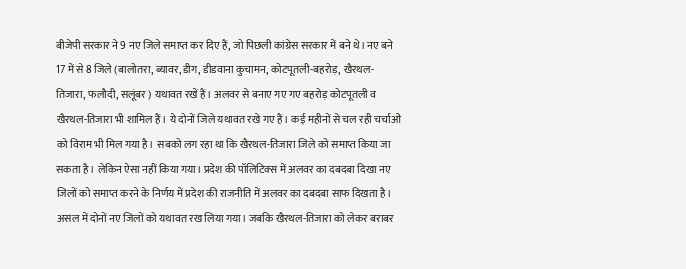बीजेपी सरकार ने 9 नए जिले समाप्त कर दिए हैं, जो पिछली कांग्रेस सरकार में बने थे। नए बने 17 में से 8 जिले (बालोतरा, ब्यावर, डीग, डीडवाना कुचामन, कोटपूतली-बहरोड़, खैरथल-तिजारा, फलौदी, सलूंबर ) यथावत रखें हैं। अलवर से बनाए गए गए बहरोड़ कोटपूतली व खैरथल-तिजारा भी शामिल हैं। ये दोनों जिले यथावत रखे गए हैं। कई महीनों से चल रही चर्चाओं को विराम भी मिल गया है। सबको लग रहा था कि खैरथल-तिजारा जिले को समाप्त किया जा सकता है। लेकिन ऐसा नहीं किया गया। प्रदेश की पॉलिटिक्स में अलवर का दबदबा दिखा नए जिलों को समाप्त करने के निर्णय में प्रदेश की राजनीति में अलवर का दबदबा साफ दिखता है। असल में दोनों नए जिलों को यथावत रख लिया गया। जबकि खैरथल-तिजारा को लेकर बराबर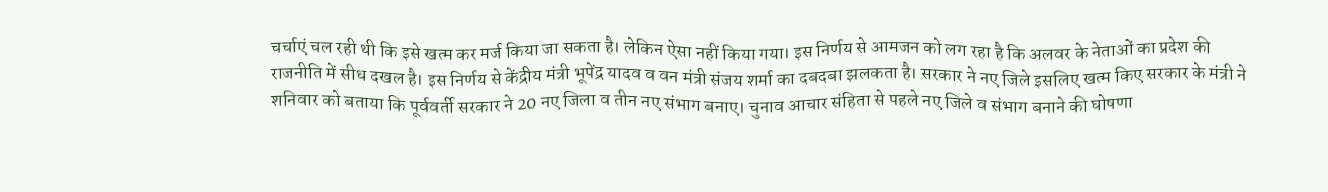चर्चाएं चल रही थी कि इसे खत्म कर मर्ज किया जा सकता है। लेकिन ऐसा नहीं किया गया। इस निर्णय से आमजन को लग रहा है कि अलवर के नेताओं का प्रदेश की राजनीति में सीध दखल है। इस निर्णय से केंद्रीय मंत्री भूपेंद्र यादव व वन मंत्री संजय शर्मा का दबदबा झलकता है। सरकार ने नए जिले इसलिए खत्म किए सरकार के मंत्री ने शनिवार को बताया कि पूर्ववर्ती सरकार ने 20 नए जिला व तीन नए संभाग बनाए। चुनाव आचार संहिता से पहले नए जिले व संभाग बनाने की घोषणा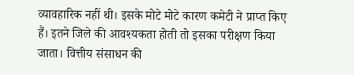व्यावहारिक नहीं थी। इसके मोटे मोटे कारण कमेटी ने प्राप्त किए हैं। इतने जिले की आवश्यकता होती तो इसका परीक्षण किया जाता। वित्तीय संसाधन की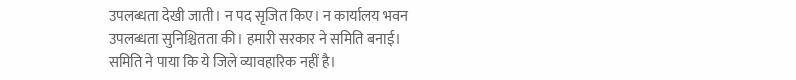उपलब्धता देखी जाती। न पद सृजित किए। न कार्यालय भवन उपलब्धता सुनिश्चितता की। हमारी सरकार ने समिति बनाई। समिति ने पाया कि ये जिले व्यावहारिक नहीं है।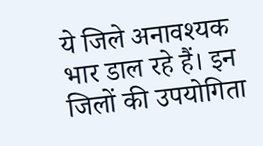ये जिले अनावश्यक भार डाल रहे हैं। इन जिलों की उपयोगिता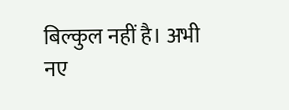बिल्कुल नहीं है। अभी नए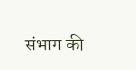संभाग की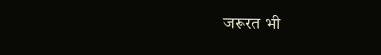जरूरत भी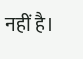नहीं है।